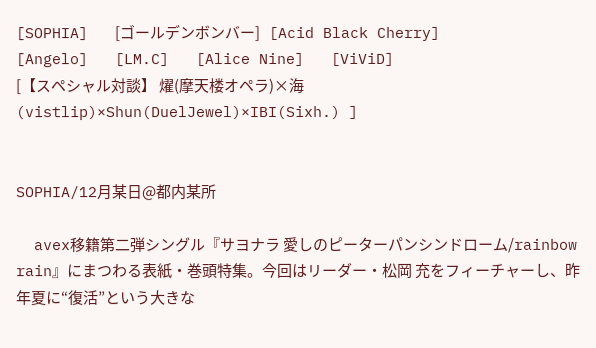[SOPHIA]   [ゴールデンボンバー]   [Acid Black Cherry]
[Angelo]   [LM.C]   [Alice Nine]   [ViViD]
[【スペシャル対談】 燿(摩天楼オペラ)×海(vistlip)×Shun(DuelJewel)×IBI(Sixh.) ]


SOPHIA/12月某日@都内某所

  avex移籍第二弾シングル『サヨナラ 愛しのピーターパンシンドローム/rainbow rain』にまつわる表紙・巻頭特集。今回はリーダー・松岡 充をフィーチャーし、昨年夏に“復活”という大きな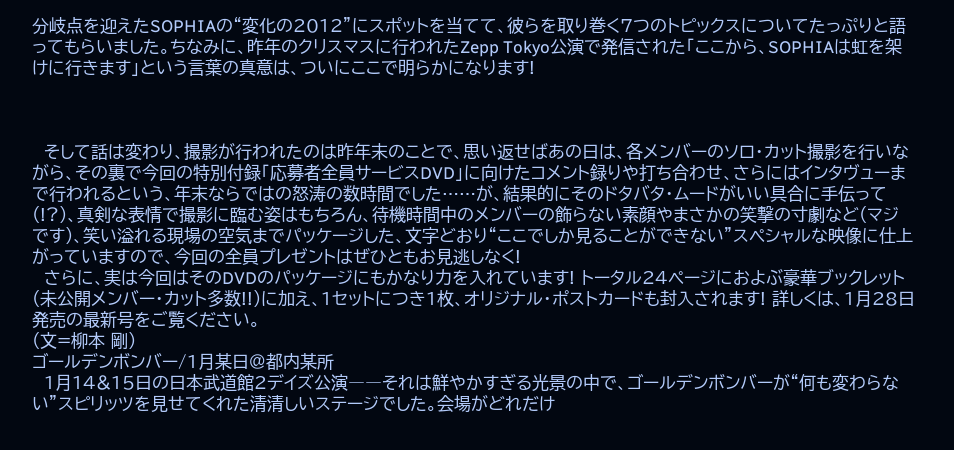分岐点を迎えたSOPHIAの“変化の2012”にスポットを当てて、彼らを取り巻く7つのトピックスについてたっぷりと語ってもらいました。ちなみに、昨年のクリスマスに行われたZepp Tokyo公演で発信された「ここから、SOPHIAは虹を架けに行きます」という言葉の真意は、ついにここで明らかになります!



  そして話は変わり、撮影が行われたのは昨年末のことで、思い返せばあの日は、各メンバーのソロ・カット撮影を行いながら、その裏で今回の特別付録「応募者全員サービスDVD」に向けたコメント録りや打ち合わせ、さらにはインタヴューまで行われるという、年末ならではの怒涛の数時間でした……が、結果的にそのドタバタ・ムードがいい具合に手伝って(!?)、真剣な表情で撮影に臨む姿はもちろん、待機時間中のメンバーの飾らない素顔やまさかの笑撃の寸劇など(マジです)、笑い溢れる現場の空気までパッケージした、文字どおり“ここでしか見ることができない”スペシャルな映像に仕上がっていますので、今回の全員プレゼントはぜひともお見逃しなく!
  さらに、実は今回はそのDVDのパッケージにもかなり力を入れています! トータル24ページにおよぶ豪華ブックレット(未公開メンバー・カット多数!!)に加え、1セットにつき1枚、オリジナル・ポストカードも封入されます! 詳しくは、1月28日発売の最新号をご覧ください。
(文=柳本 剛)
ゴールデンボンバー/1月某日@都内某所
  1月14&15日の日本武道館2デイズ公演――それは鮮やかすぎる光景の中で、ゴールデンボンバーが“何も変わらない”スピリッツを見せてくれた清清しいステージでした。会場がどれだけ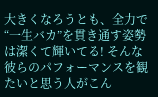大きくなろうとも、全力で“一生バカ”を貫き通す姿勢は潔くて輝いてる! そんな彼らのパフォーマンスを観たいと思う人がこん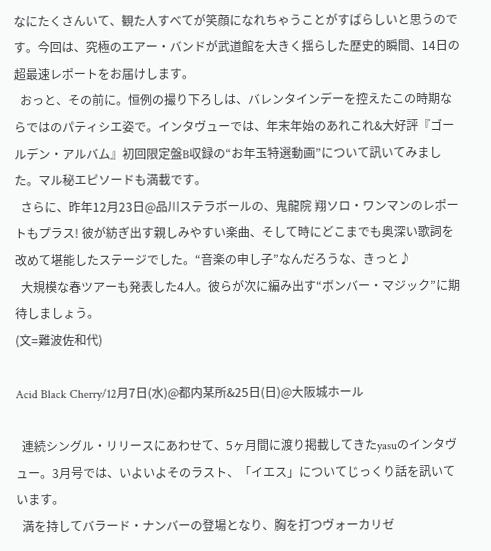なにたくさんいて、観た人すべてが笑顔になれちゃうことがすばらしいと思うのです。今回は、究極のエアー・バンドが武道館を大きく揺らした歴史的瞬間、14日の超最速レポートをお届けします。
  おっと、その前に。恒例の撮り下ろしは、バレンタインデーを控えたこの時期ならではのパティシエ姿で。インタヴューでは、年末年始のあれこれ&大好評『ゴールデン・アルバム』初回限定盤B収録の“お年玉特選動画”について訊いてみました。マル秘エピソードも満載です。
  さらに、昨年12月23日@品川ステラボールの、鬼龍院 翔ソロ・ワンマンのレポートもプラス! 彼が紡ぎ出す親しみやすい楽曲、そして時にどこまでも奥深い歌詞を改めて堪能したステージでした。“音楽の申し子”なんだろうな、きっと♪
  大規模な春ツアーも発表した4人。彼らが次に編み出す“ボンバー・マジック”に期待しましょう。
(文=難波佐和代)

Acid Black Cherry/12月7日(水)@都内某所&25日(日)@大阪城ホール

  連続シングル・リリースにあわせて、5ヶ月間に渡り掲載してきたyasuのインタヴュー。3月号では、いよいよそのラスト、「イエス」についてじっくり話を訊いています。
  満を持してバラード・ナンバーの登場となり、胸を打つヴォーカリゼ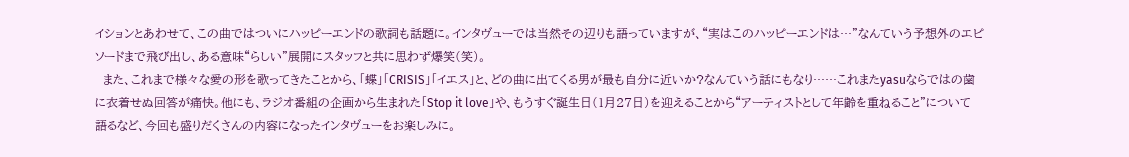イションとあわせて、この曲ではついにハッピーエンドの歌詞も話題に。インタヴューでは当然その辺りも語っていますが、“実はこのハッピーエンドは…”なんていう予想外のエピソードまで飛び出し、ある意味“らしい”展開にスタッフと共に思わず爆笑(笑)。
  また、これまで様々な愛の形を歌ってきたことから、「蝶」「CRISIS」「イエス」と、どの曲に出てくる男が最も自分に近いか?なんていう話にもなり……これまたyasuならではの歯に衣着せぬ回答が痛快。他にも、ラジオ番組の企画から生まれた「Stop it love」や、もうすぐ誕生日(1月27日)を迎えることから“アーティストとして年齢を重ねること”について語るなど、今回も盛りだくさんの内容になったインタヴューをお楽しみに。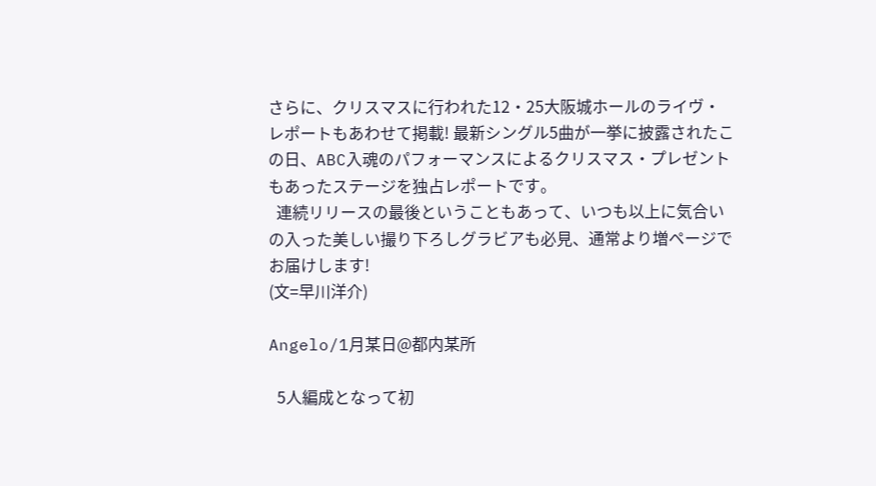さらに、クリスマスに行われた12・25大阪城ホールのライヴ・レポートもあわせて掲載! 最新シングル5曲が一挙に披露されたこの日、ABC入魂のパフォーマンスによるクリスマス・プレゼントもあったステージを独占レポートです。
  連続リリースの最後ということもあって、いつも以上に気合いの入った美しい撮り下ろしグラビアも必見、通常より増ページでお届けします!
(文=早川洋介)

Angelo/1月某日@都内某所

  5人編成となって初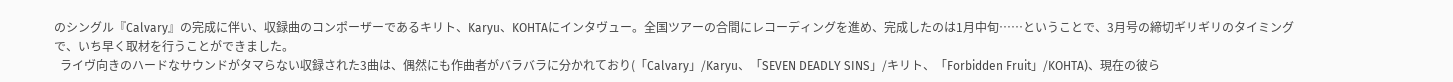のシングル『Calvary』の完成に伴い、収録曲のコンポーザーであるキリト、Karyu、KOHTAにインタヴュー。全国ツアーの合間にレコーディングを進め、完成したのは1月中旬……ということで、3月号の締切ギリギリのタイミングで、いち早く取材を行うことができました。
  ライヴ向きのハードなサウンドがタマらない収録された3曲は、偶然にも作曲者がバラバラに分かれており(「Calvary」/Karyu、「SEVEN DEADLY SINS」/キリト、「Forbidden Fruit」/KOHTA)、現在の彼ら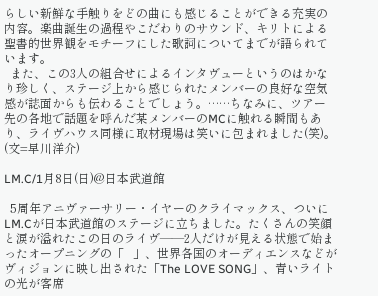らしい新鮮な手触りをどの曲にも感じることができる充実の内容。楽曲誕生の過程やこだわりのサウンド、キリトによる聖書的世界観をモチーフにした歌詞についてまでが語られています。
  また、この3人の組合せによるインタヴューというのはかなり珍しく、ステージ上から感じられたメンバーの良好な空気感が誌面からも伝わることでしょう。……ちなみに、ツアー先の各地で話題を呼んだ某メンバーのMCに触れる瞬間もあり、ライヴハウス同様に取材現場は笑いに包まれました(笑)。
(文=早川洋介)

LM.C/1月8日(日)@日本武道館

  5周年アニヴァーサリー・イヤーのクライマックス、ついにLM.Cが日本武道館のステージに立ちました。たくさんの笑顔と涙が溢れたこの日のライヴ――2人だけが見える状態で始まったオープニングの「   」、世界各国のオーディエンスなどがヴィジョンに映し出された「The LOVE SONG」、青いライトの光が客席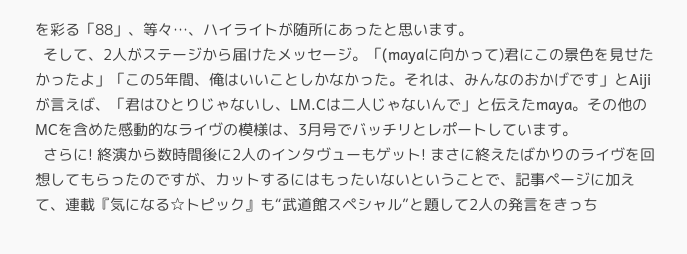を彩る「88」、等々…、ハイライトが随所にあったと思います。
  そして、2人がステージから届けたメッセージ。「(mayaに向かって)君にこの景色を見せたかったよ」「この5年間、俺はいいことしかなかった。それは、みんなのおかげです」とAijiが言えば、「君はひとりじゃないし、LM.Cは二人じゃないんで」と伝えたmaya。その他のMCを含めた感動的なライヴの模様は、3月号でバッチリとレポートしています。
  さらに! 終演から数時間後に2人のインタヴューもゲット! まさに終えたばかりのライヴを回想してもらったのですが、カットするにはもったいないということで、記事ページに加えて、連載『気になる☆トピック』も“武道館スペシャル”と題して2人の発言をきっち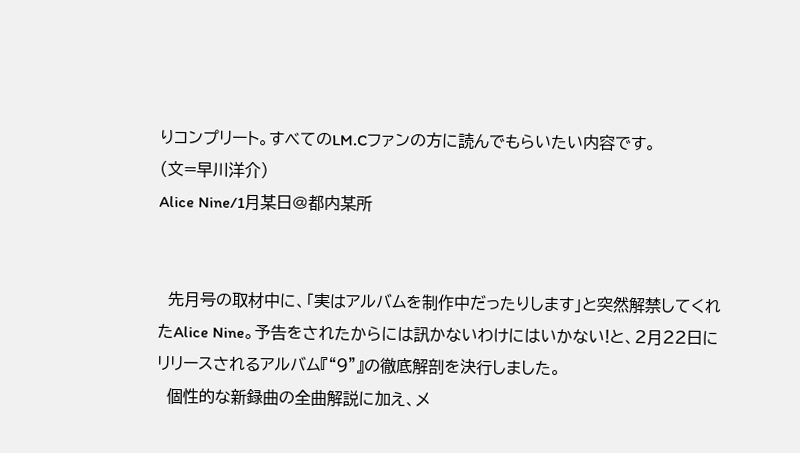りコンプリート。すべてのLM.Cファンの方に読んでもらいたい内容です。
(文=早川洋介)
Alice Nine/1月某日@都内某所


  先月号の取材中に、「実はアルバムを制作中だったりします」と突然解禁してくれたAlice Nine。予告をされたからには訊かないわけにはいかない!と、2月22日にリリースされるアルバム『“9”』の徹底解剖を決行しました。
  個性的な新録曲の全曲解説に加え、メ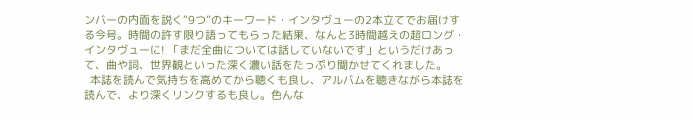ンバーの内面を説く“9つ”のキーワード・インタヴューの2本立てでお届けする今号。時間の許す限り語ってもらった結果、なんと3時間越えの超ロング・インタヴューに! 「まだ全曲については話していないです」というだけあって、曲や詞、世界観といった深く濃い話をたっぷり聞かせてくれました。
  本誌を読んで気持ちを高めてから聴くも良し、アルバムを聴きながら本誌を読んで、より深くリンクするも良し。色んな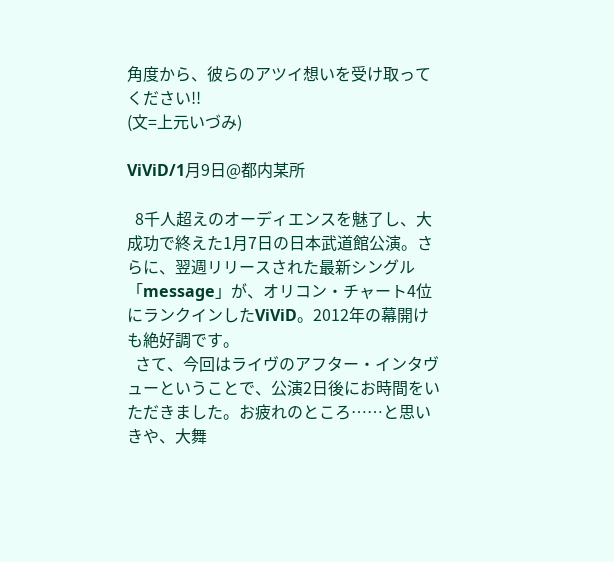角度から、彼らのアツイ想いを受け取ってください!!
(文=上元いづみ)

ViViD/1月9日@都内某所

  8千人超えのオーディエンスを魅了し、大成功で終えた1月7日の日本武道館公演。さらに、翌週リリースされた最新シングル「message」が、オリコン・チャート4位にランクインしたViViD。2012年の幕開けも絶好調です。
  さて、今回はライヴのアフター・インタヴューということで、公演2日後にお時間をいただきました。お疲れのところ……と思いきや、大舞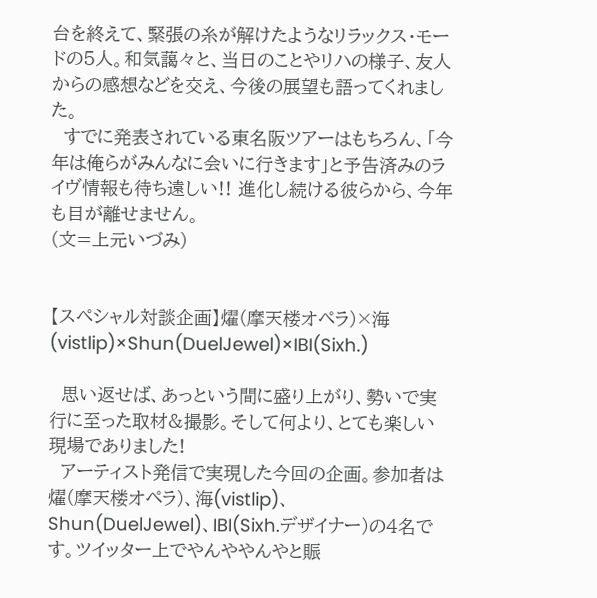台を終えて、緊張の糸が解けたようなリラックス・モードの5人。和気藹々と、当日のことやリハの様子、友人からの感想などを交え、今後の展望も語ってくれました。
  すでに発表されている東名阪ツアーはもちろん、「今年は俺らがみんなに会いに行きます」と予告済みのライヴ情報も待ち遠しい!! 進化し続ける彼らから、今年も目が離せません。
(文=上元いづみ)


【スペシャル対談企画】燿(摩天楼オペラ)×海(vistlip)×Shun(DuelJewel)×IBI(Sixh.)

  思い返せば、あっという間に盛り上がり、勢いで実行に至った取材&撮影。そして何より、とても楽しい現場でありました!
  アーティスト発信で実現した今回の企画。参加者は燿(摩天楼オペラ)、海(vistlip)、Shun(DuelJewel)、IBI(Sixh.デザイナー)の4名です。ツイッター上でやんややんやと賑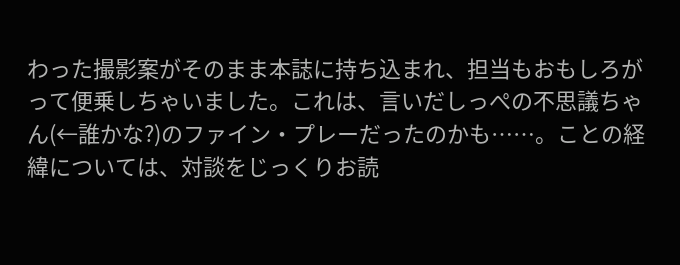わった撮影案がそのまま本誌に持ち込まれ、担当もおもしろがって便乗しちゃいました。これは、言いだしっぺの不思議ちゃん(←誰かな?)のファイン・プレーだったのかも……。ことの経緯については、対談をじっくりお読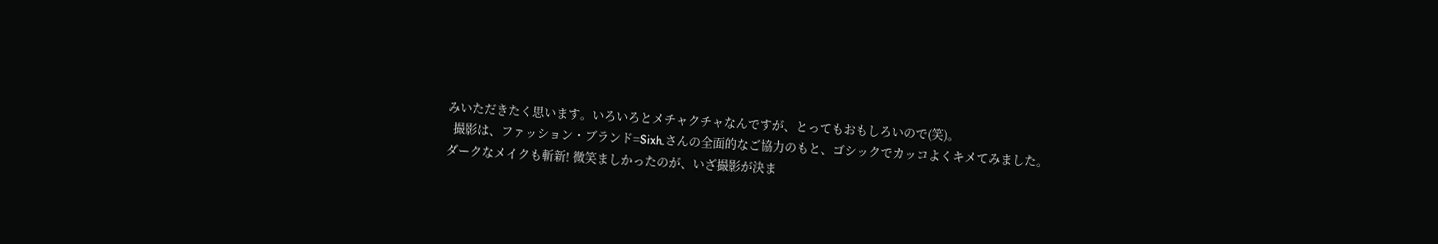みいただきたく思います。いろいろとメチャクチャなんですが、とってもおもしろいので(笑)。
  撮影は、ファッション・ブランド=Sixh.さんの全面的なご協力のもと、ゴシックでカッコよくキメてみました。ダークなメイクも斬新! 微笑ましかったのが、いざ撮影が決ま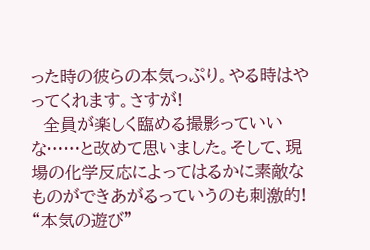った時の彼らの本気っぷり。やる時はやってくれます。さすが!
  全員が楽しく臨める撮影っていいな……と改めて思いました。そして、現場の化学反応によってはるかに素敵なものができあがるっていうのも刺激的! “本気の遊び”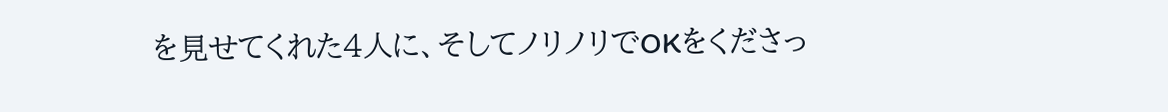を見せてくれた4人に、そしてノリノリでOKをくださっ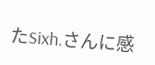たSixh.さんに感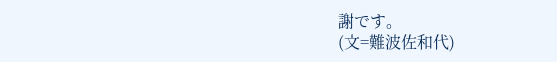謝です。
(文=難波佐和代)